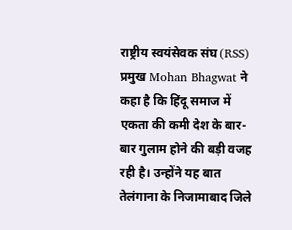राष्ट्रीय स्वयंसेवक संघ (RSS) प्रमुख Mohan Bhagwat ने कहा है कि हिंदू समाज में एकता की कमी देश के बार-बार गुलाम होने की बड़ी वजह रही है। उन्होंने यह बात तेलंगाना के निजामाबाद जिले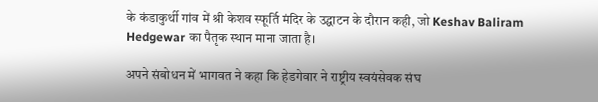के कंडाकुर्थी गांव में श्री केशव स्फूर्ति मंदिर के उद्घाटन के दौरान कही, जो Keshav Baliram Hedgewar का पैतृक स्थान माना जाता है।

अपने संबोधन में भागवत ने कहा कि हेडगेवार ने राष्ट्रीय स्वयंसेवक संघ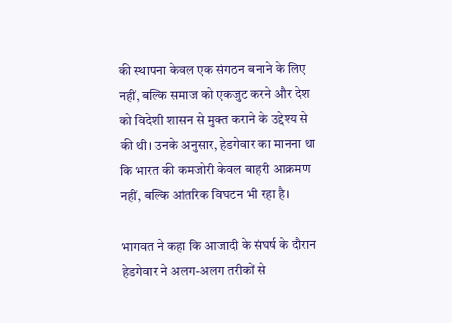की स्थापना केवल एक संगठन बनाने के लिए नहीं, बल्कि समाज को एकजुट करने और देश को विदेशी शासन से मुक्त कराने के उद्देश्य से की थी। उनके अनुसार, हेडगेवार का मानना था कि भारत की कमजोरी केवल बाहरी आक्रमण नहीं, बल्कि आंतरिक विघटन भी रहा है।

भागवत ने कहा कि आजादी के संघर्ष के दौरान हेडगेवार ने अलग-अलग तरीकों से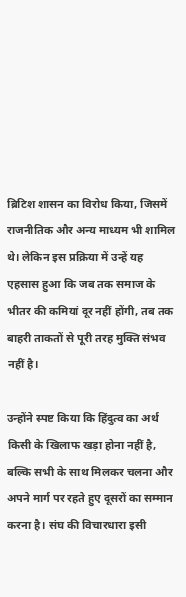ब्रिटिश शासन का विरोध किया, जिसमें राजनीतिक और अन्य माध्यम भी शामिल थे। लेकिन इस प्रक्रिया में उन्हें यह एहसास हुआ कि जब तक समाज के भीतर की कमियां दूर नहीं होंगी, तब तक बाहरी ताकतों से पूरी तरह मुक्ति संभव नहीं है।

उन्होंने स्पष्ट किया कि हिंदुत्व का अर्थ किसी के खिलाफ खड़ा होना नहीं है, बल्कि सभी के साथ मिलकर चलना और अपने मार्ग पर रहते हुए दूसरों का सम्मान करना है। संघ की विचारधारा इसी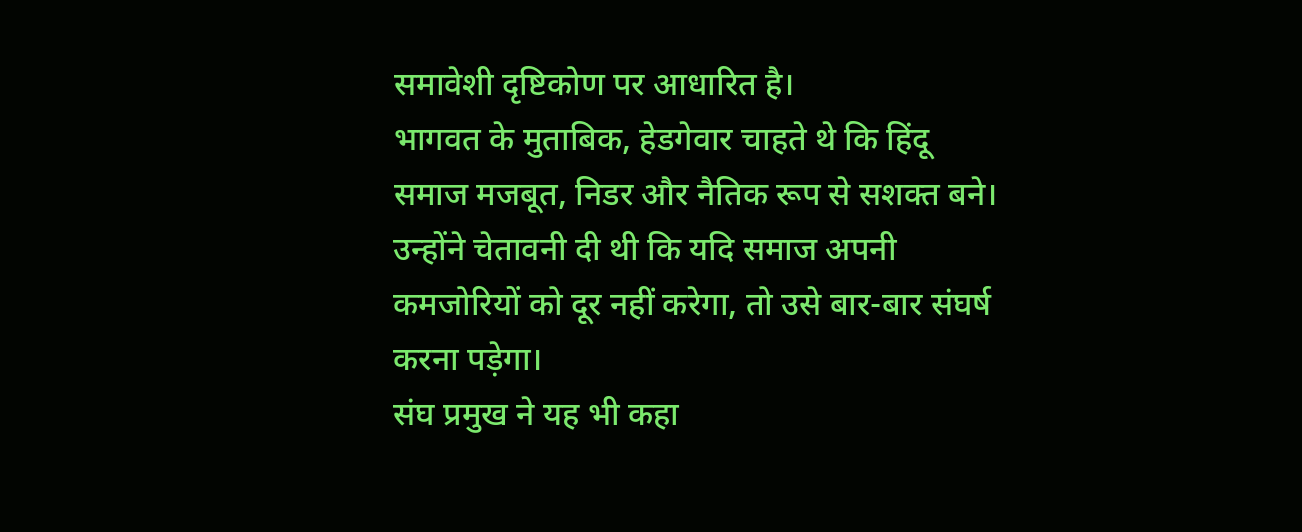समावेशी दृष्टिकोण पर आधारित है।
भागवत के मुताबिक, हेडगेवार चाहते थे कि हिंदू समाज मजबूत, निडर और नैतिक रूप से सशक्त बने। उन्होंने चेतावनी दी थी कि यदि समाज अपनी कमजोरियों को दूर नहीं करेगा, तो उसे बार-बार संघर्ष करना पड़ेगा।
संघ प्रमुख ने यह भी कहा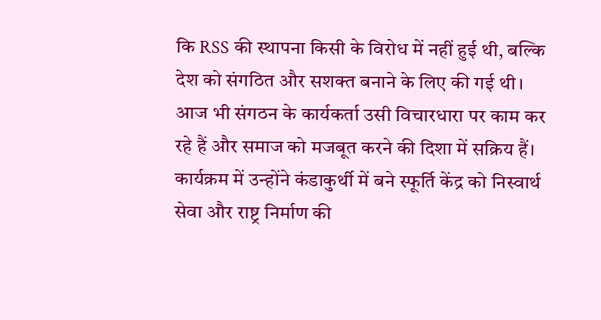कि RSS की स्थापना किसी के विरोध में नहीं हुई थी, बल्कि देश को संगठित और सशक्त बनाने के लिए की गई थी। आज भी संगठन के कार्यकर्ता उसी विचारधारा पर काम कर रहे हैं और समाज को मजबूत करने की दिशा में सक्रिय हैं।
कार्यक्रम में उन्होंने कंडाकुर्थी में बने स्फूर्ति केंद्र को निस्वार्थ सेवा और राष्ट्र निर्माण की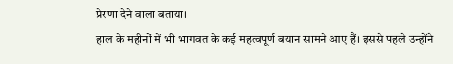प्रेरणा देने वाला बताया।
हाल के महीनों में भी भागवत के कई महत्वपूर्ण बयान सामने आए हैं। इससे पहले उन्होंने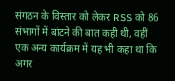संगठन के विस्तार को लेकर RSS को 86 संभागों में बांटने की बात कही थी, वहीं एक अन्य कार्यक्रम में यह भी कहा था कि अगर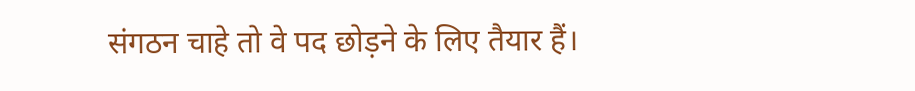संगठन चाहे तो वे पद छोड़ने के लिए तैयार हैं।